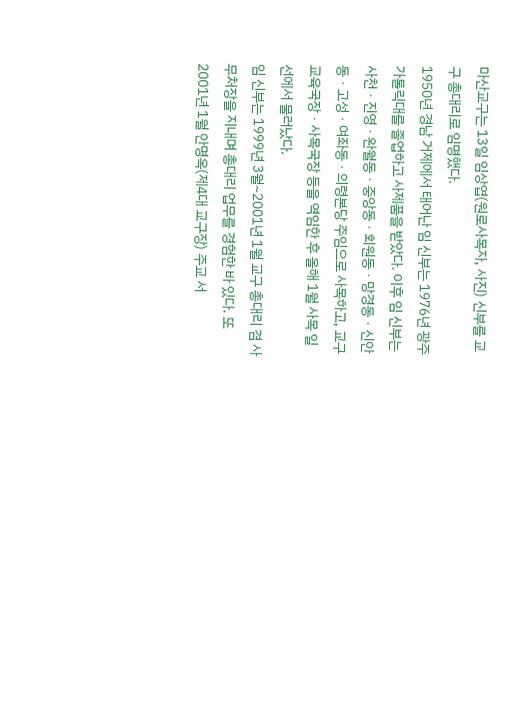마산교구는 13일 임상엽(원로사목자, 사진) 신부를 교구 총대리로 임명했다.
1950년 경남 거제에서 태어난 임 신부는 1976년 광주가톨릭대를 졸업하고 사제품을 받았다. 이후 임 신부는 사천ㆍ진영ㆍ완월동ㆍ중앙동ㆍ회원동ㆍ망경동ㆍ신안동ㆍ고성ㆍ여좌동ㆍ의령본당 주임으로 사목하고, 교구 교육국장ㆍ사목국장 등을 역임한 후 올해 1월 사목 일선에서 물러났다.
임 신부는 1999년 3월~2001년 1월 교구 총대리 겸 사무처장을 지내며 총대리 업무를 경험한 바 있다. 또 2001년 1월 안명옥(제4대 교구장) 주교 서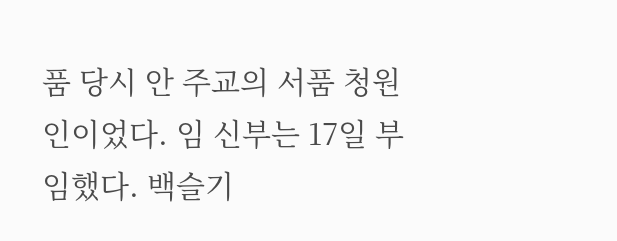품 당시 안 주교의 서품 청원인이었다. 임 신부는 17일 부임했다. 백슬기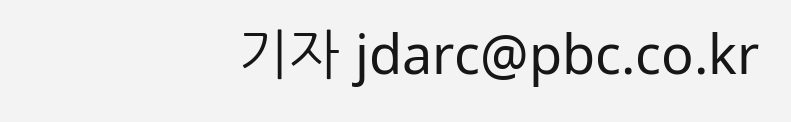기자 jdarc@pbc.co.kr